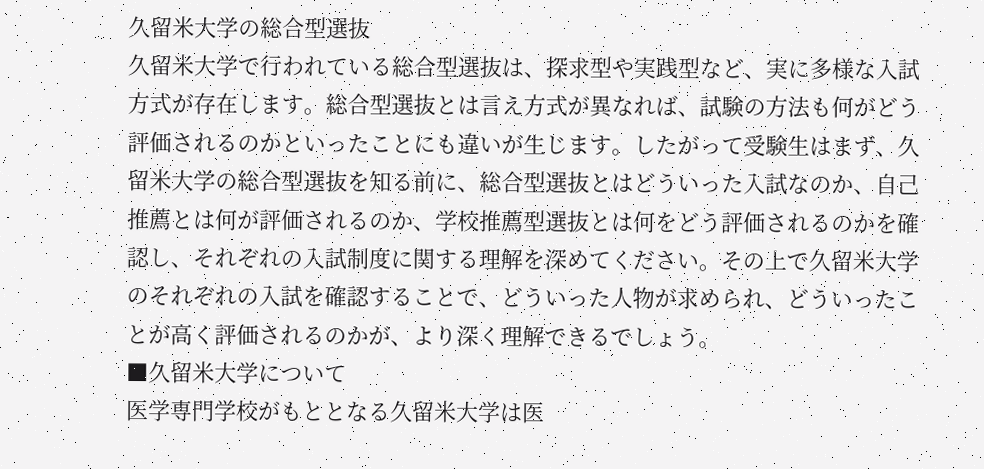久留米大学の総合型選抜
久留米大学で行われている総合型選抜は、探求型や実践型など、実に多様な入試方式が存在します。総合型選抜とは言え方式が異なれば、試験の方法も何がどう評価されるのかといったことにも違いが生じます。したがって受験生はまず、久留米大学の総合型選抜を知る前に、総合型選抜とはどういった入試なのか、自己推薦とは何が評価されるのか、学校推薦型選抜とは何をどう評価されるのかを確認し、それぞれの入試制度に関する理解を深めてください。その上で久留米大学のそれぞれの入試を確認することで、どういった人物が求められ、どういったことが高く評価されるのかが、より深く理解できるでしょう。
■久留米大学について
医学専門学校がもととなる久留米大学は医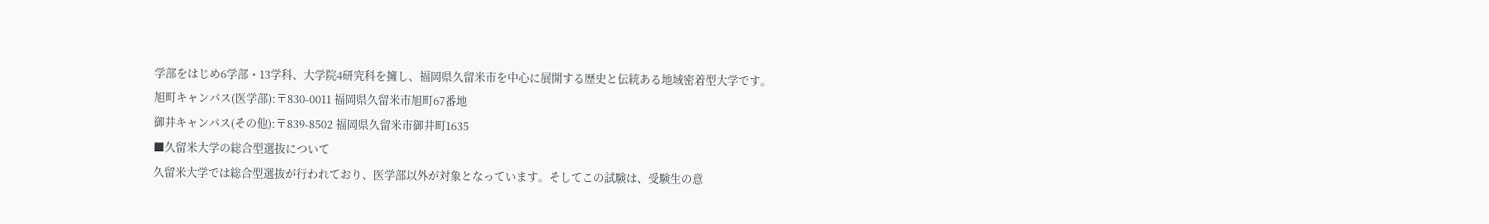学部をはじめ6学部・13学科、大学院4研究科を擁し、福岡県久留米市を中心に展開する歴史と伝統ある地域密着型大学です。
旭町キャンパス(医学部):〒830-0011 福岡県久留米市旭町67番地
御井キャンパス(その他):〒839-8502 福岡県久留米市御井町1635
■久留米大学の総合型選抜について
久留米大学では総合型選抜が行われており、医学部以外が対象となっています。そしてこの試験は、受験生の意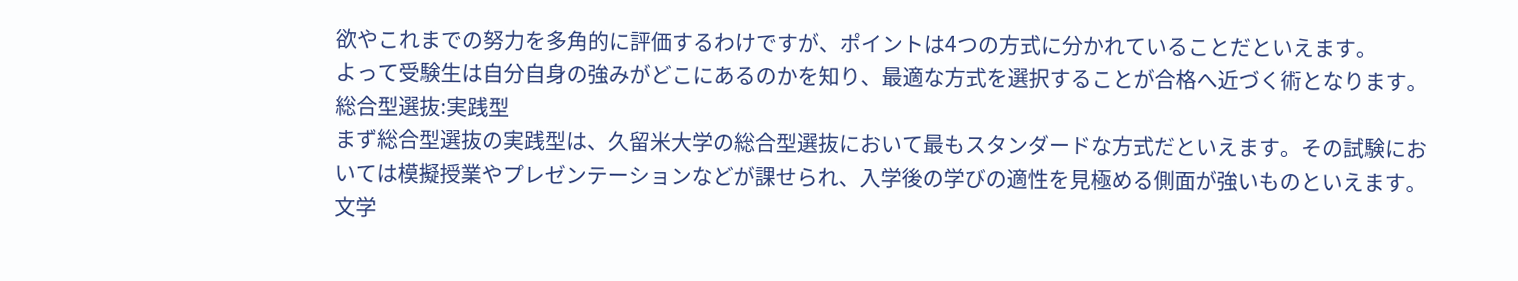欲やこれまでの努力を多角的に評価するわけですが、ポイントは4つの方式に分かれていることだといえます。
よって受験生は自分自身の強みがどこにあるのかを知り、最適な方式を選択することが合格へ近づく術となります。
総合型選抜:実践型
まず総合型選抜の実践型は、久留米大学の総合型選抜において最もスタンダードな方式だといえます。その試験においては模擬授業やプレゼンテーションなどが課せられ、入学後の学びの適性を見極める側面が強いものといえます。
文学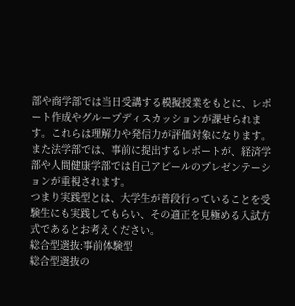部や商学部では当日受講する模擬授業をもとに、レポート作成やグループディスカッションが課せられます。これらは理解力や発信力が評価対象になります。また法学部では、事前に提出するレポートが、経済学部や人間健康学部では自己アピールのプレゼンテーションが重視されます。
つまり実践型とは、大学生が普段行っていることを受験生にも実践してもらい、その適正を見極める入試方式であるとお考えください。
総合型選抜:事前体験型
総合型選抜の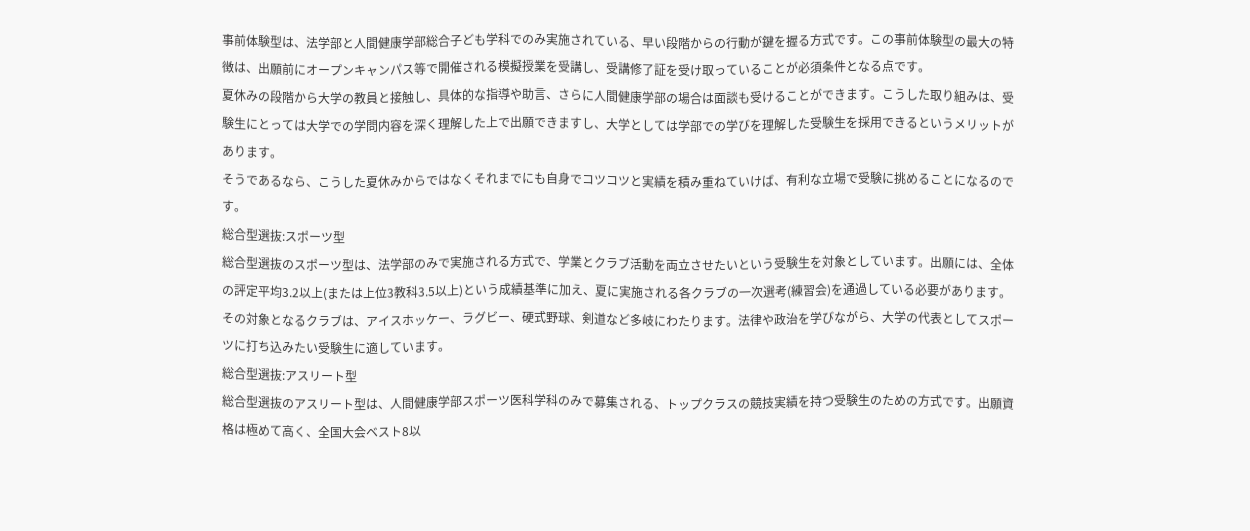事前体験型は、法学部と人間健康学部総合子ども学科でのみ実施されている、早い段階からの行動が鍵を握る方式です。この事前体験型の最大の特徴は、出願前にオープンキャンパス等で開催される模擬授業を受講し、受講修了証を受け取っていることが必須条件となる点です。
夏休みの段階から大学の教員と接触し、具体的な指導や助言、さらに人間健康学部の場合は面談も受けることができます。こうした取り組みは、受験生にとっては大学での学問内容を深く理解した上で出願できますし、大学としては学部での学びを理解した受験生を採用できるというメリットがあります。
そうであるなら、こうした夏休みからではなくそれまでにも自身でコツコツと実績を積み重ねていけば、有利な立場で受験に挑めることになるのです。
総合型選抜:スポーツ型
総合型選抜のスポーツ型は、法学部のみで実施される方式で、学業とクラブ活動を両立させたいという受験生を対象としています。出願には、全体の評定平均3.2以上(または上位3教科3.5以上)という成績基準に加え、夏に実施される各クラブの一次選考(練習会)を通過している必要があります。
その対象となるクラブは、アイスホッケー、ラグビー、硬式野球、剣道など多岐にわたります。法律や政治を学びながら、大学の代表としてスポーツに打ち込みたい受験生に適しています。
総合型選抜:アスリート型
総合型選抜のアスリート型は、人間健康学部スポーツ医科学科のみで募集される、トップクラスの競技実績を持つ受験生のための方式です。出願資格は極めて高く、全国大会ベスト8以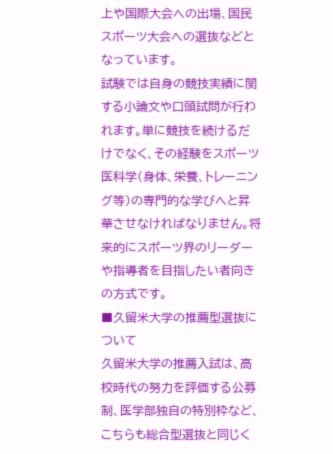上や国際大会への出場、国民スポーツ大会への選抜などとなっています。
試験では自身の競技実績に関する小論文や口頭試問が行われます。単に競技を続けるだけでなく、その経験をスポーツ医科学(身体、栄養、トレーニング等)の専門的な学びへと昇華させなければなりません。将来的にスポーツ界のリーダーや指導者を目指したい者向きの方式です。
■久留米大学の推薦型選抜について
久留米大学の推薦入試は、高校時代の努力を評価する公募制、医学部独自の特別枠など、こちらも総合型選抜と同じく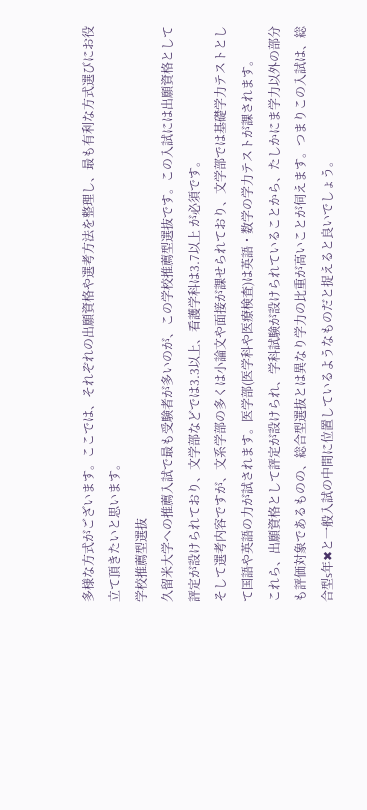多様な方式がございます。ここでは、それぞれの出願資格や選考方法を整理し、最も有利な方式選びにお役立て頂きたいと思います。
学校推薦型選抜
久留米大学への推薦入試で最も受験者が多いのが、この学校推薦型選抜です。この入試には出願資格として評定が設けられており、文学部などでは3.3以上、看護学科は3.7以上 が必須です。
そして選考内容ですが、文系学部の多くは小論文や面接が課せられており、文学部では基礎学力テストとして国語や英語の力が試されます。医学部(医学科や医療検査)は英語・数学の学力テストが課されます。
これら、出願資格として評定が設けられ、学科試験が設けられていることから、たしかにま学力以外の部分も評価対象であるものの、総合型選抜とは異なり学力の比重が高いことが伺えます。つまりこの入試は、総合型s年✖と一般入試の中間に位置しているようなものだと捉えると良いでしょう。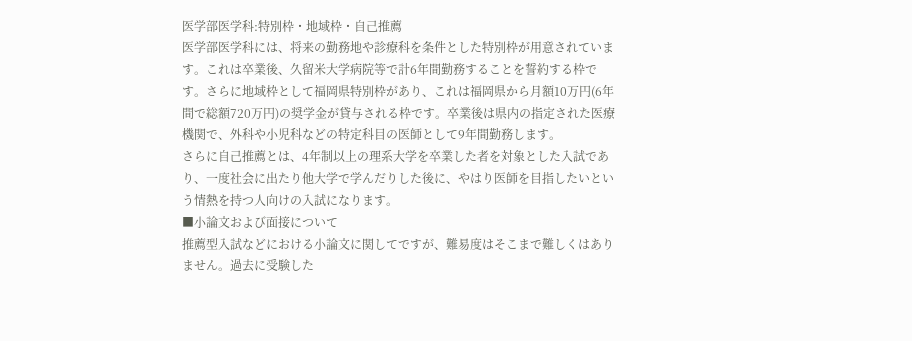医学部医学科:特別枠・地域枠・自己推薦
医学部医学科には、将来の勤務地や診療科を条件とした特別枠が用意されています。これは卒業後、久留米大学病院等で計6年間勤務することを誓約する枠です。さらに地域枠として福岡県特別枠があり、これは福岡県から月額10万円(6年間で総額720万円)の奨学金が貸与される枠です。卒業後は県内の指定された医療機関で、外科や小児科などの特定科目の医師として9年間勤務します。
さらに自己推薦とは、4年制以上の理系大学を卒業した者を対象とした入試であり、一度社会に出たり他大学で学んだりした後に、やはり医師を目指したいという情熱を持つ人向けの入試になります。
■小論文および面接について
推薦型入試などにおける小論文に関してですが、難易度はそこまで難しくはありません。過去に受験した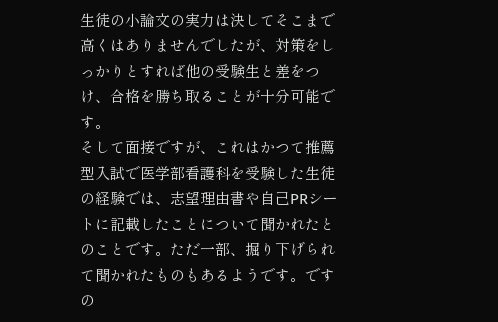生徒の小論文の実力は決してそこまで高くはありませんでしたが、対策をしっかりとすれば他の受験生と差をつけ、合格を勝ち取ることが十分可能です。
そして面接ですが、これはかつて推薦型入試で医学部看護科を受験した生徒の経験では、志望理由書や自己PRシートに記載したことについて聞かれたとのことです。ただ一部、掘り下げられて聞かれたものもあるようです。ですの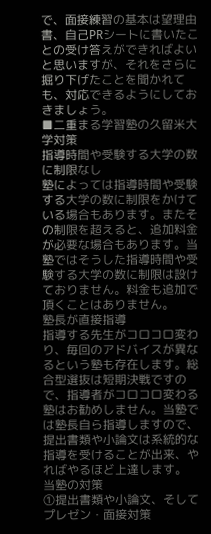で、面接練習の基本は望理由書、自己PRシートに書いたことの受け答えができればよいと思いますが、それをさらに掘り下げたことを聞かれても、対応できるようにしておきましょう。
■二重まる学習塾の久留米大学対策
指導時間や受験する大学の数に制限なし
塾によっては指導時間や受験する大学の数に制限をかけている場合もあります。またその制限を超えると、追加料金が必要な場合もあります。当塾ではそうした指導時間や受験する大学の数に制限は設けておりません。料金も追加で頂くことはありません。
塾長が直接指導
指導する先生がコロコロ変わり、毎回のアドバイスが異なるという塾も存在します。総合型選抜は短期決戦ですので、指導者がコロコロ変わる塾はお勧めしません。当塾では塾長自ら指導しますので、提出書類や小論文は系統的な指導を受けることが出来、やればやるほど上達します。
当塾の対策
①提出書類や小論文、そしてプレゼン・面接対策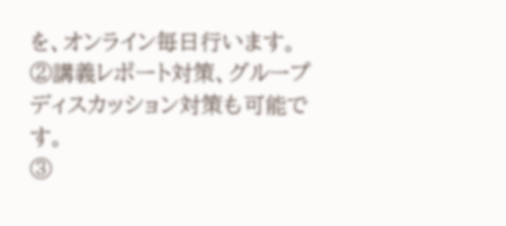を、オンライン毎日行います。
②講義レポート対策、グループディスカッション対策も可能です。
③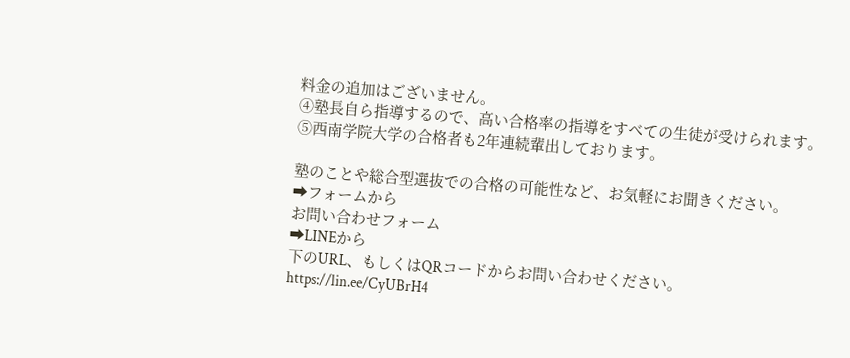料金の追加はございません。
④塾長自ら指導するので、高い合格率の指導をすべての生徒が受けられます。
⑤西南学院大学の合格者も2年連続輩出しております。

塾のことや総合型選抜での合格の可能性など、お気軽にお聞きください。
➡フォームから
お問い合わせフォーム
➡LINEから
下のURL、もしくはQRコードからお問い合わせください。
https://lin.ee/CyUBrH4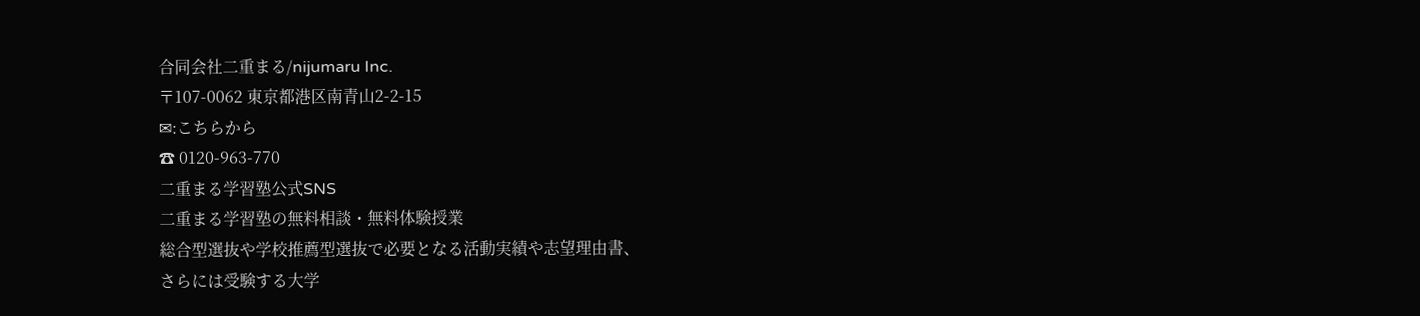合同会社二重まる/nijumaru Inc.
〒107-0062 東京都港区南青山2-2-15
✉:こちらから
☎ 0120-963-770
二重まる学習塾公式SNS
二重まる学習塾の無料相談・無料体験授業
総合型選抜や学校推薦型選抜で必要となる活動実績や志望理由書、
さらには受験する大学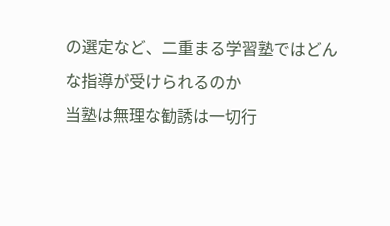の選定など、二重まる学習塾ではどんな指導が受けられるのか
当塾は無理な勧誘は一切行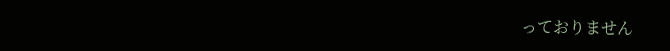っておりません